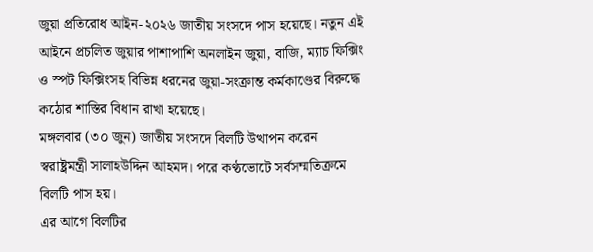জুয়া প্রতিরোধ আইন-২০২৬ জাতীয় সংসদে পাস হয়েছে। নতুন এই আইনে প্রচলিত জুয়ার পাশাপাশি অনলাইন জুয়া, বাজি, ম্যাচ ফিক্সিং ও স্পট ফিক্সিংসহ বিভিন্ন ধরনের জুয়া-সংক্রান্ত কর্মকাণ্ডের বিরুদ্ধে কঠোর শাস্তির বিধান রাখা হয়েছে।
মঙ্গলবার (৩০ জুন) জাতীয় সংসদে বিলটি উত্থাপন করেন স্বরাষ্ট্রমন্ত্রী সালাহউদ্দিন আহমদ। পরে কণ্ঠভোটে সর্বসম্মতিক্রমে বিলটি পাস হয়।
এর আগে বিলটির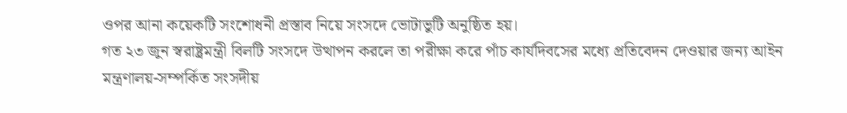ওপর আনা কয়েকটি সংশোধনী প্রস্তাব নিয়ে সংসদে ভোটাভুটি অনুষ্ঠিত হয়।
গত ২৩ জুন স্বরাষ্ট্রমন্ত্রী বিলটি সংসদে উত্থাপন করলে তা পরীক্ষা করে পাঁচ কার্যদিবসের মধ্যে প্রতিবেদন দেওয়ার জন্য আইন মন্ত্রণালয়-সম্পর্কিত সংসদীয়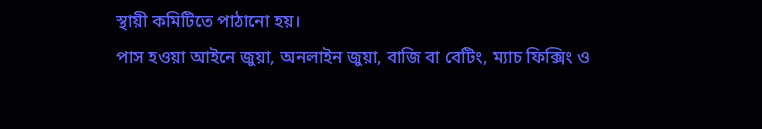স্থায়ী কমিটিতে পাঠানো হয়।
পাস হওয়া আইনে জুয়া, অনলাইন জুয়া, বাজি বা বেটিং, ম্যাচ ফিক্সিং ও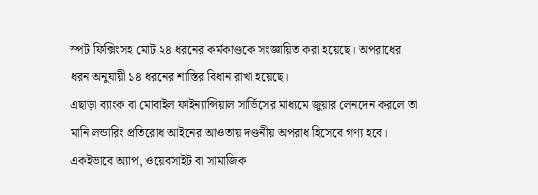স্পট ফিক্সিংসহ মোট ২৪ ধরনের কর্মকাণ্ডকে সংজ্ঞায়িত করা হয়েছে। অপরাধের ধরন অনুযায়ী ১৪ ধরনের শাস্তির বিধান রাখা হয়েছে।
এছাড়া ব্যাংক বা মোবাইল ফাইন্যান্সিয়াল সার্ভিসের মাধ্যমে জুয়ার লেনদেন করলে তা মানি লন্ডারিং প্রতিরোধ আইনের আওতায় দণ্ডনীয় অপরাধ হিসেবে গণ্য হবে। একইভাবে অ্যাপ, ওয়েবসাইট বা সামাজিক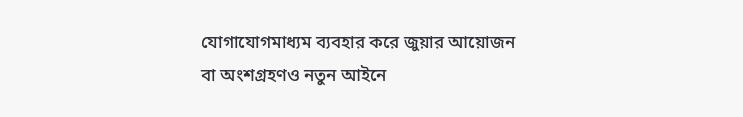যোগাযোগমাধ্যম ব্যবহার করে জুয়ার আয়োজন বা অংশগ্রহণও নতুন আইনে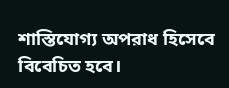শাস্তিযোগ্য অপরাধ হিসেবে বিবেচিত হবে।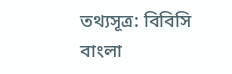তথ্যসূত্র: বিবিসি বাংলা